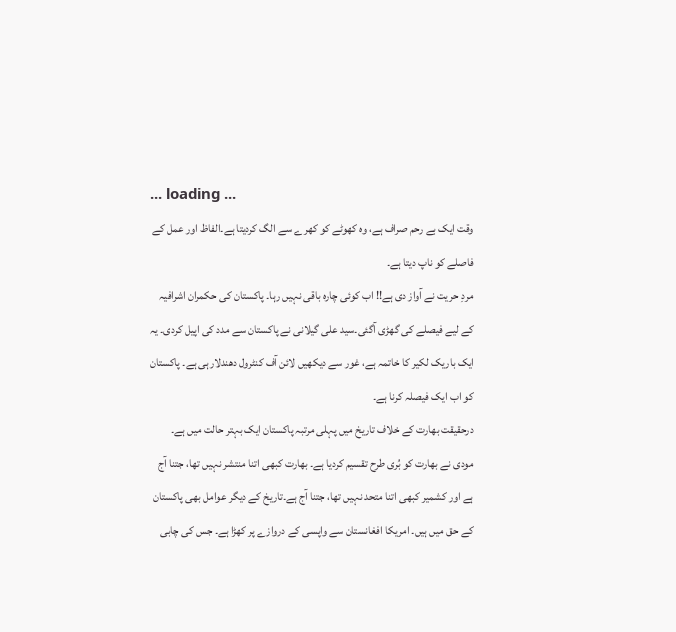... loading ...
وقت ایک بے رحم صراف ہے، وہ کھوٹے کو کھرے سے الگ کردیتا ہے۔الفاظ اور عمل کے فاصلے کو ناپ دیتا ہے۔
مردِ حریت نے آواز دی ہے!! اب کوئی چارہ باقی نہیں رہا۔ پاکستان کی حکمران اشرافیہ کے لیے فیصلے کی گھڑی آگئی۔سید علی گیلانی نے پاکستان سے مدد کی اپیل کردی۔ یہ ایک باریک لکیر کا خاتمہ ہے، غور سے دیکھیں لائن آف کنٹرول دھندلارہی ہے۔ پاکستان کو اب ایک فیصلہ کرنا ہے۔
درحقیقت بھارت کے خلاف تاریخ میں پہلی مرتبہ پاکستان ایک بہتر حالت میں ہے۔ مودی نے بھارت کو بُری طرح تقسیم کردیا ہے۔ بھارت کبھی اتنا منتشر نہیں تھا، جتنا آج ہے اور کشمیر کبھی اتنا متحد نہیں تھا، جتنا آج ہے۔تاریخ کے دیگر عوامل بھی پاکستان کے حق میں ہیں۔ امریکا افغانستان سے واپسی کے دروازے پر کھڑا ہے۔ جس کی چابی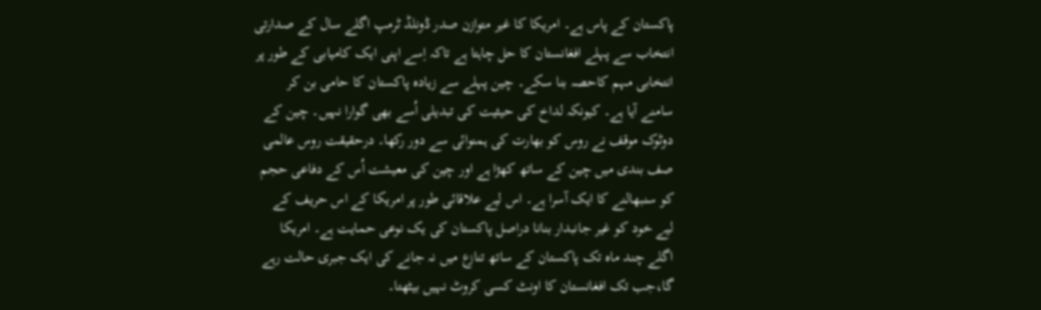پاکستان کے پاس ہے۔ امریکا کا غیر متوازن صدر ڈونلڈ ٹرمپ اگلے سال کے صدارتی انتخاب سے پہلے افغانستان کا حل چاہتا ہے تاکہ اِسے اپنی ایک کامیابی کے طور پر انتخابی مہم کاحصہ بنا سکے۔ چین پہلے سے زیادہ پاکستان کا حامی بن کر سامنے آیا ہے۔ کیونکہ لداخ کی حیثیت کی تبدیلی اُسے بھی گوارا نہیں۔ چین کے دوٹوک موقف نے روس کو بھارت کی ہمنوائی سے دور رکھا۔ درحقیقت روس عالمی صف بندی میں چین کے ساتھ کھڑا ہے اور چین کی معیشت اُس کے دفاعی حجم کو سنبھالنے کا ایک آسرا ہے۔ اس لیے علاقائی طور پر امریکا کے اس حریف کے لیے خود کو غیر جانبدار بنانا دراصل پاکستان کی یک نوعی حمایت ہے۔ امریکا اگلے چند ماہ تک پاکستان کے ساتھ تنازع میں نہ جانے کی ایک جبری حالت رہے گا،جب تک افغانستان کا اونٹ کسی کروٹ نہیں بیٹھتا۔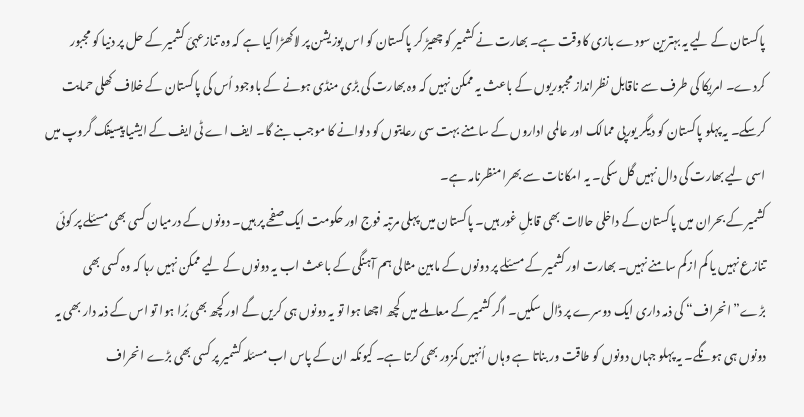پاکستان کے لیے یہ بہترین سودے بازی کاوقت ہے۔ بھارت نے کشمیر کو چھیڑ کر پاکستان کو اس پوزیشن پر لاکھڑا کیا ہے کہ وہ تنازعہئ کشمیر کے حل پر دنیا کو مجبور کردے۔ امریکا کی طرف سے ناقابل نظرانداز مجبوریوں کے باعث یہ ممکن نہیں کہ وہ بھارت کی بڑی منڈی ہونے کے باوجود اُس کی پاکستان کے خلاف کھلی حمایت کرسکے۔ یہ پہلو پاکستان کو دیگر یورپی ممالک اور عالمی اداروں کے سامنے بہت سی رعایتوں کو دلوانے کا موجب بنے گا۔ ایف اے ٹی ایف کے ایشیا پیسیفک گروپ میں اسی لیے بھارت کی دال نہیں گل سکی۔ یہ امکانات سے بھرا منظرنامہ ہے۔
کشمیر کے بحران میں پاکستان کے داخلی حالات بھی قابلِ غور ہیں۔ پاکستان میں پہلی مرتبہ فوج اور حکومت ایک صفحے پر ہیں۔ دونوں کے درمیان کسی بھی مسئلے پر کوئی تنازع نہیں یا کم ازکم سامنے نہیں۔ بھارت اور کشمیر کے مسئلے پر دونوں کے مابین مثالی ہم آہنگی کے باعث اب یہ دونوں کے لیے ممکن نہیں رہا کہ وہ کسی بھی بڑے”انحراف“ کی ذمہ داری ایک دوسرے پر ڈال سکیں۔ اگر کشمیر کے معاملے میں کچھ اچھا ہوا تو یہ دونوں ہی کریں گے اور کچھ بھی بُرا ہوا تو اس کے ذمہ دار بھی یہ دونوں ہی ہونگے۔ یہ پہلو جہاں دونوں کو طاقت ور بناتا ہے وہاں اُنہیں کمزور بھی کرتا ہے۔ کیونکہ ان کے پاس اب مسئلہ کشمیر پر کسی بھی بڑے انحراف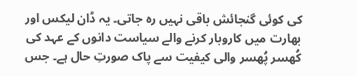کی کوئی گنجائش باقی نہیں رہ جاتی۔ یہ ڈان لیکس اور بھارت میں کاروبار کرنے والے سیاست دانوں کے عہد کی کُھسر پُھسر والی کیفیت سے پاک صورتِ حال ہے۔ جس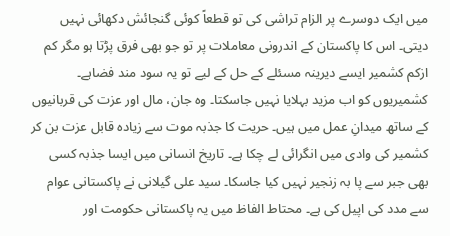میں ایک دوسرے پر الزام تراشی کی تو قطعاً کوئی گنجائش دکھائی نہیں دیتی۔ اس کا پاکستان کے اندرونی معاملات پر تو جو بھی فرق پڑتا ہو مگر کم ازکم کشمیر ایسے دیرینہ مسئلے کے حل کے لیے تو یہ سود مند فضاہے۔
کشمیریوں کو اب مزید بہلایا نہیں جاسکتا۔ وہ جان، مال اور عزت کی قربانیوں کے ساتھ میدانِ عمل میں ہیں۔ حریت کا جذبہ موت سے زیادہ قابل عزت بن کر کشمیر کی وادی میں انگرائی لے چکا ہے۔ تاریخ انسانی میں ایسا جذبہ کسی بھی جبر سے پا بہ زنجیر نہیں کیا جاسکا۔ سید علی گیلانی نے پاکستانی عوام سے مدد کی اپیل کی ہے۔ محتاط الفاظ میں یہ پاکستانی حکومت اور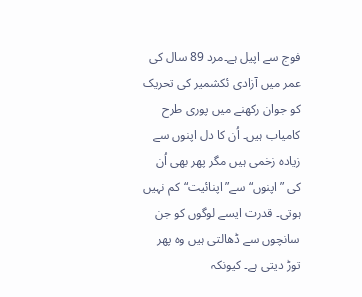فوج سے اپیل ہے۔مرد 89 سال کی عمر میں آزادی ئکشمیر کی تحریک کو جوان رکھنے میں پوری طرح کامیاب ہیں۔ اُن کا دل اپنوں سے زیادہ زخمی ہیں مگر پھر بھی اُن کی ”اپنوں“ سے”اپنائیت“کم نہیں ہوتی۔ قدرت ایسے لوگوں کو جن سانچوں سے ڈھالتی ہیں وہ پھر توڑ دیتی ہے۔ کیونکہ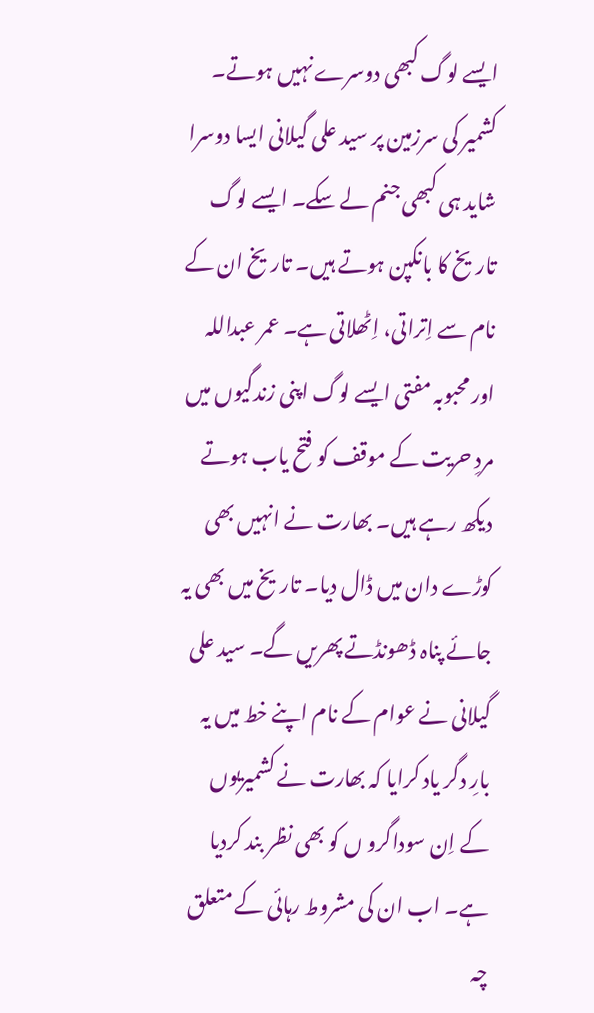ایسے لوگ کبھی دوسرے نہیں ہوتے۔ کشمیر کی سرزمین پر سید علی گیلانی ایسا دوسرا شاید ہی کبھی جنم لے سکے۔ ایسے لوگ تاریخ کا بانکپن ہوتے ہیں۔ تاریخ ان کے نام سے اِتراتی، اِٹھلاتی ہے۔ عمر عبداللہ اور محبوبہ مفتی ایسے لوگ اپنی زندگیوں میں مردِ حریت کے موقف کو فتح یاب ہوتے دیکھ رہے ہیں۔ بھارت نے انہیں بھی کوڑے دان میں ڈال دیا۔ تاریخ میں بھی یہ جائے پناہ ڈھونڈتے پھریں گے۔ سید علی گیلانی نے عوام کے نام اپنے خط میں یہ بارِ دگر یاد کرایا کہ بھارت نے کشمیریوں کے اِن سوداگرو ں کو بھی نظر بند کردیا ہے۔ اب ان کی مشروط رہائی کے متعلق چہ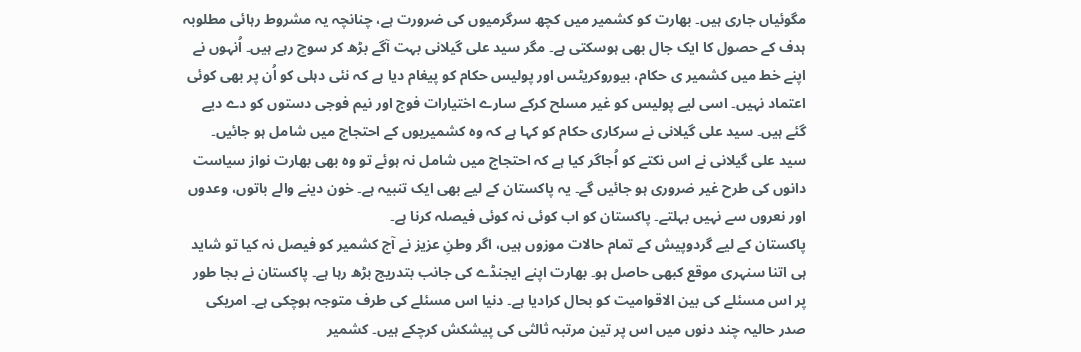مگوئیاں جاری ہیں۔ بھارت کو کشمیر میں کچھ سرگرمیوں کی ضرورت ہے، چنانچہ یہ مشروط رہائی مطلوبہ ہدف کے حصول کا ایک جال بھی ہوسکتی ہے۔ مگر سید علی گیلانی بہت آگے بڑھ کر سوچ رہے ہیں۔ اُنہوں نے اپنے خط میں کشمیر ی حکام، بیوروکریٹس اور پولیس حکام کو پیغام دیا ہے کہ نئی دہلی کو اُن پر بھی کوئی اعتماد نہیں۔ اسی لیے پولیس کو غیر مسلح کرکے سارے اختیارات فوج اور نیم فوجی دستوں کو دے دیے گئے ہیں۔ سید علی گیلانی نے سرکاری حکام کو کہا ہے کہ وہ کشمیریوں کے احتجاج میں شامل ہو جائیں۔ سید علی گیلانی نے اس نکتے کو اُجاگر کیا ہے کہ احتجاج میں شامل نہ ہوئے تو وہ بھی بھارت نواز سیاست دانوں کی طرح غیر ضروری ہو جائیں گے۔ یہ پاکستان کے لیے بھی ایک تنبیہ ہے۔ خون دینے والے باتوں، وعدوں اور نعروں سے نہیں بہلتے۔ پاکستان کو اب کوئی نہ کوئی فیصلہ کرنا ہے۔
پاکستان کے لیے گردوپیش کے تمام حالات موزوں ہیں، اگر وطنِ عزیز نے آج کشمیر کو فیصل نہ کیا تو شاید ہی اتنا سنہری موقع کبھی حاصل ہو۔ بھارت اپنے ایجنڈے کی جانب بتدریج بڑھ رہا ہے۔ پاکستان نے بجا طور پر اس مسئلے کی بین الاقوامیت کو بحال کرادیا ہے۔ دنیا اس مسئلے کی طرف متوجہ ہوچکی ہے۔ امریکی صدر حالیہ چند دنوں میں اس پر تین مرتبہ ثالثی کی پیشکش کرچکے ہیں۔ کشمیر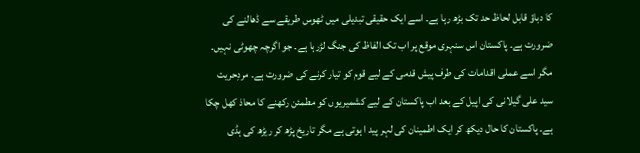کا دباؤ قابل لحاظ حد تک بڑھ رہا ہے۔ اسے ایک حقیقی تبدیلی میں ٹھوس طریقے سے ڈھالنے کی ضرورت ہے۔ پاکستان اس سنہری موقع پر اب تک الفاظ کی جنگ لڑرہا ہے۔ جو اگرچہ چھوٹی نہیں۔ مگر اسے عملی اقدامات کی طرف پیش قدمی کے لیے قوم کو تیار کرنے کی ضرورت ہے۔ مردِحریت سید علی گیلانی کی اپیل کے بعد اب پاکستان کے لیے کشمیریوں کو مطمئن رکھنے کا محاذ کھل چکا ہے۔ پاکستان کا حال دیکھ کر ایک اطمینان کی لہر پید ا ہوتی ہے مگر تاریخ پڑھ کر ریڑھ کی ہڈی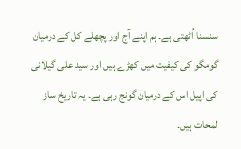سنسنا اُٹھتی ہے۔ ہم اپنے آج اور پچھلے کل کے درمیان گومگو کی کیفیت میں کھڑے ہیں اور سید علی گیلانی کی اپیل اس کے درمیان گونج رہی ہے۔ یہ تاریخ ساز لمحات ہیں۔